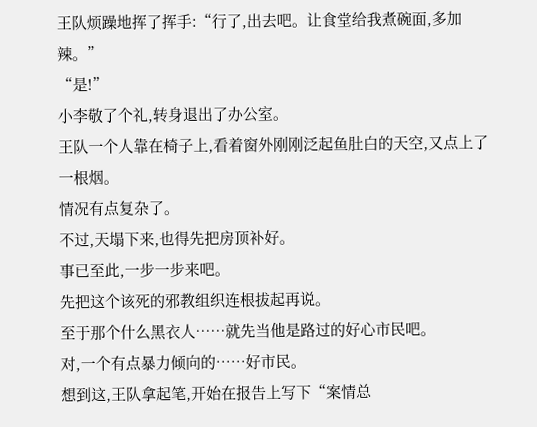王队烦躁地挥了挥手:“行了,出去吧。让食堂给我煮碗面,多加辣。”
“是!”
小李敬了个礼,转身退出了办公室。
王队一个人靠在椅子上,看着窗外刚刚泛起鱼肚白的天空,又点上了一根烟。
情况有点复杂了。
不过,天塌下来,也得先把房顶补好。
事已至此,一步一步来吧。
先把这个该死的邪教组织连根拔起再说。
至于那个什么黑衣人……就先当他是路过的好心市民吧。
对,一个有点暴力倾向的……好市民。
想到这,王队拿起笔,开始在报告上写下“案情总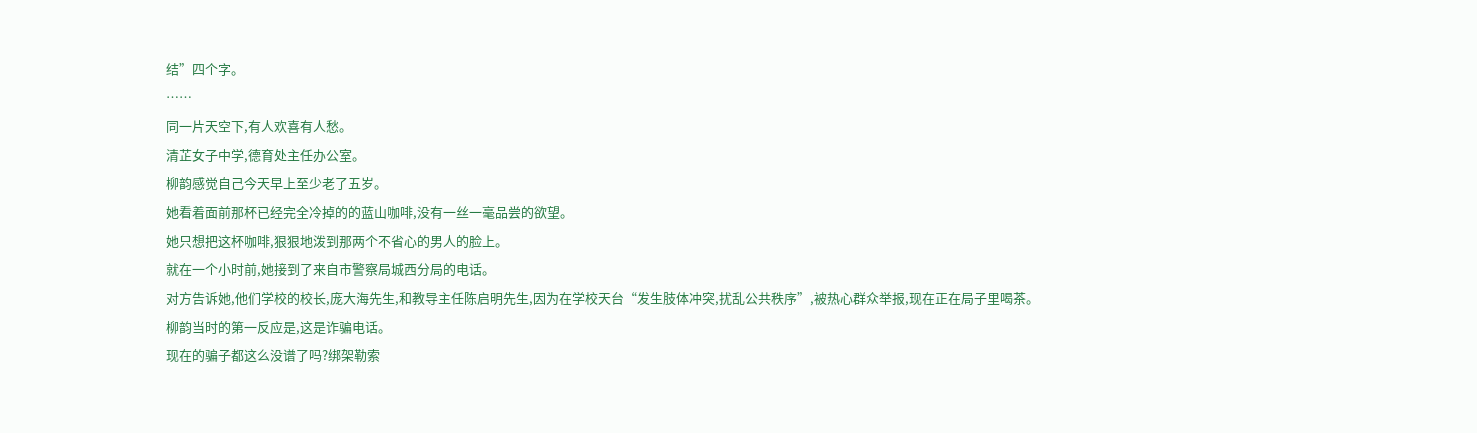结”四个字。
……
同一片天空下,有人欢喜有人愁。
清芷女子中学,德育处主任办公室。
柳韵感觉自己今天早上至少老了五岁。
她看着面前那杯已经完全冷掉的的蓝山咖啡,没有一丝一毫品尝的欲望。
她只想把这杯咖啡,狠狠地泼到那两个不省心的男人的脸上。
就在一个小时前,她接到了来自市警察局城西分局的电话。
对方告诉她,他们学校的校长,庞大海先生,和教导主任陈启明先生,因为在学校天台“发生肢体冲突,扰乱公共秩序”,被热心群众举报,现在正在局子里喝茶。
柳韵当时的第一反应是,这是诈骗电话。
现在的骗子都这么没谱了吗?绑架勒索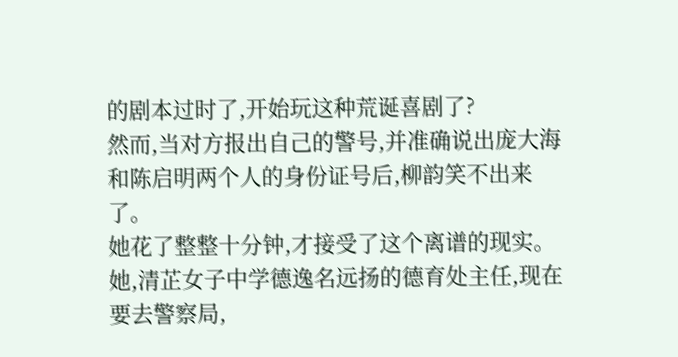的剧本过时了,开始玩这种荒诞喜剧了?
然而,当对方报出自己的警号,并准确说出庞大海和陈启明两个人的身份证号后,柳韵笑不出来了。
她花了整整十分钟,才接受了这个离谱的现实。
她,清芷女子中学德逸名远扬的德育处主任,现在要去警察局,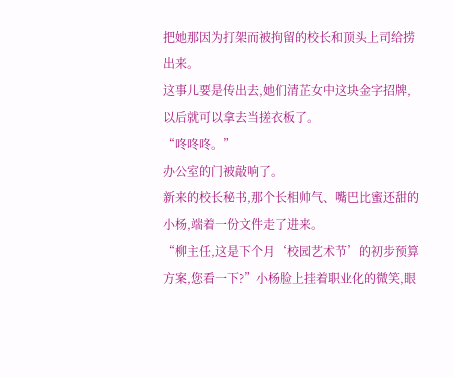把她那因为打架而被拘留的校长和顶头上司给捞出来。
这事儿要是传出去,她们清芷女中这块金字招牌,以后就可以拿去当搓衣板了。
“咚咚咚。”
办公室的门被敲响了。
新来的校长秘书,那个长相帅气、嘴巴比蜜还甜的小杨,端着一份文件走了进来。
“柳主任,这是下个月‘校园艺术节’的初步预算方案,您看一下?”小杨脸上挂着职业化的微笑,眼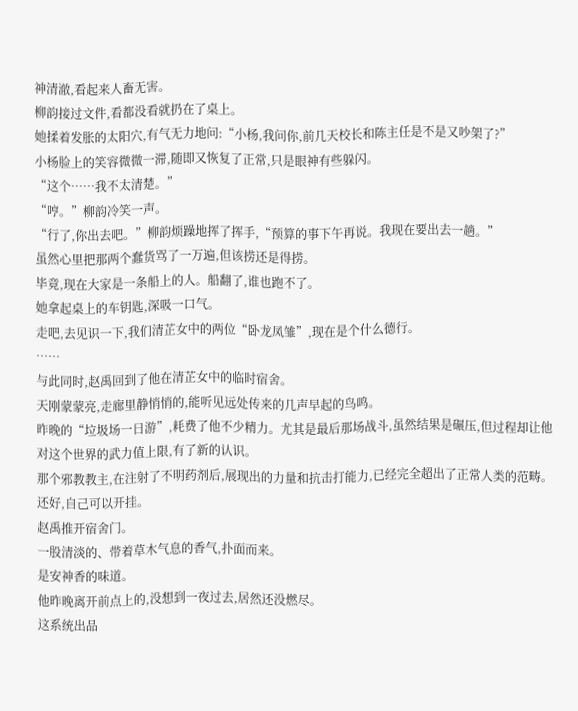神清澈,看起来人畜无害。
柳韵接过文件,看都没看就扔在了桌上。
她揉着发胀的太阳穴,有气无力地问:“小杨,我问你,前几天校长和陈主任是不是又吵架了?”
小杨脸上的笑容微微一滞,随即又恢复了正常,只是眼神有些躲闪。
“这个……我不太清楚。”
“哼。”柳韵冷笑一声。
“行了,你出去吧。”柳韵烦躁地挥了挥手,“预算的事下午再说。我现在要出去一趟。”
虽然心里把那两个蠢货骂了一万遍,但该捞还是得捞。
毕竟,现在大家是一条船上的人。船翻了,谁也跑不了。
她拿起桌上的车钥匙,深吸一口气。
走吧,去见识一下,我们清芷女中的两位“卧龙凤雏”,现在是个什么德行。
……
与此同时,赵禹回到了他在清芷女中的临时宿舍。
天刚蒙蒙亮,走廊里静悄悄的,能听见远处传来的几声早起的鸟鸣。
昨晚的“垃圾场一日游”,耗费了他不少精力。尤其是最后那场战斗,虽然结果是碾压,但过程却让他对这个世界的武力值上限,有了新的认识。
那个邪教教主,在注射了不明药剂后,展现出的力量和抗击打能力,已经完全超出了正常人类的范畴。
还好,自己可以开挂。
赵禹推开宿舍门。
一股清淡的、带着草木气息的香气,扑面而来。
是安神香的味道。
他昨晚离开前点上的,没想到一夜过去,居然还没燃尽。
这系统出品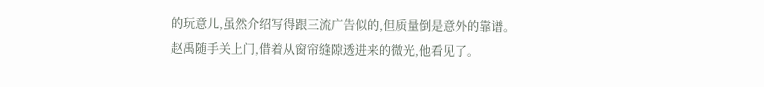的玩意儿,虽然介绍写得跟三流广告似的,但质量倒是意外的靠谱。
赵禹随手关上门,借着从窗帘缝隙透进来的微光,他看见了。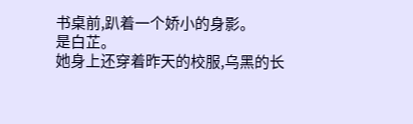书桌前,趴着一个娇小的身影。
是白芷。
她身上还穿着昨天的校服,乌黑的长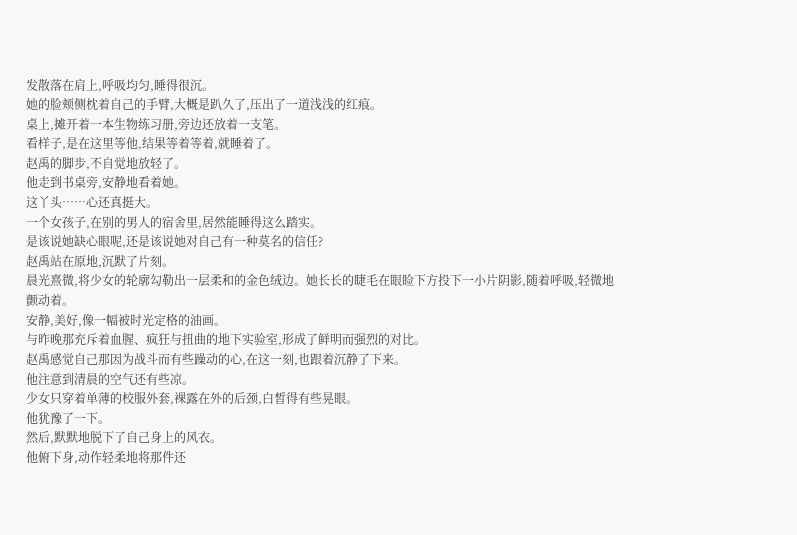发散落在肩上,呼吸均匀,睡得很沉。
她的脸颊侧枕着自己的手臂,大概是趴久了,压出了一道浅浅的红痕。
桌上,摊开着一本生物练习册,旁边还放着一支笔。
看样子,是在这里等他,结果等着等着,就睡着了。
赵禹的脚步,不自觉地放轻了。
他走到书桌旁,安静地看着她。
这丫头……心还真挺大。
一个女孩子,在别的男人的宿舍里,居然能睡得这么踏实。
是该说她缺心眼呢,还是该说她对自己有一种莫名的信任?
赵禹站在原地,沉默了片刻。
晨光熹微,将少女的轮廓勾勒出一层柔和的金色绒边。她长长的睫毛在眼睑下方投下一小片阴影,随着呼吸,轻微地颤动着。
安静,美好,像一幅被时光定格的油画。
与昨晚那充斥着血腥、疯狂与扭曲的地下实验室,形成了鲜明而强烈的对比。
赵禹感觉自己那因为战斗而有些躁动的心,在这一刻,也跟着沉静了下来。
他注意到清晨的空气还有些凉。
少女只穿着单薄的校服外套,裸露在外的后颈,白皙得有些晃眼。
他犹豫了一下。
然后,默默地脱下了自己身上的风衣。
他俯下身,动作轻柔地将那件还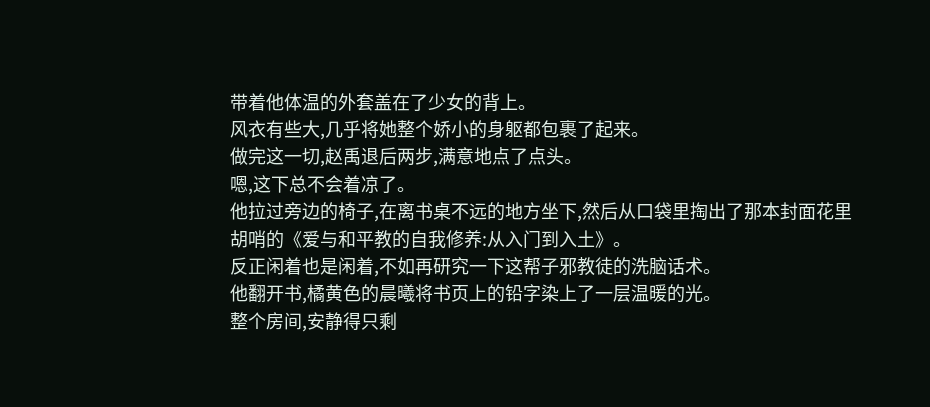带着他体温的外套盖在了少女的背上。
风衣有些大,几乎将她整个娇小的身躯都包裹了起来。
做完这一切,赵禹退后两步,满意地点了点头。
嗯,这下总不会着凉了。
他拉过旁边的椅子,在离书桌不远的地方坐下,然后从口袋里掏出了那本封面花里胡哨的《爱与和平教的自我修养:从入门到入土》。
反正闲着也是闲着,不如再研究一下这帮子邪教徒的洗脑话术。
他翻开书,橘黄色的晨曦将书页上的铅字染上了一层温暖的光。
整个房间,安静得只剩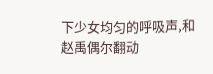下少女均匀的呼吸声,和赵禹偶尔翻动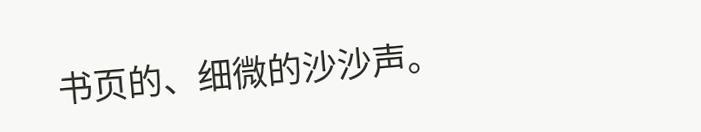书页的、细微的沙沙声。